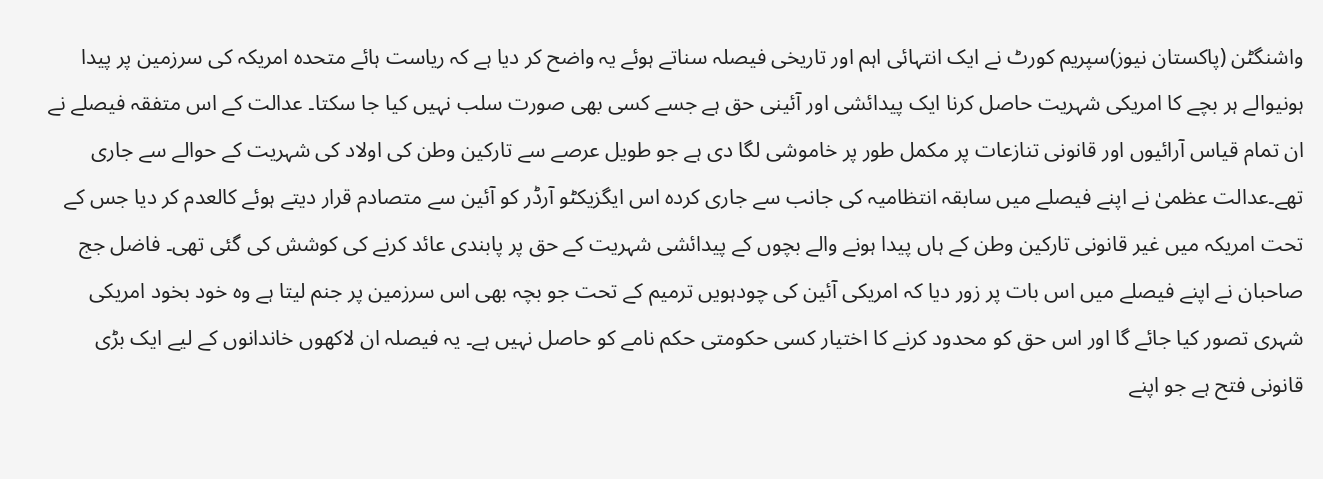واشنگٹن (پاکستان نیوز)سپریم کورٹ نے ایک انتہائی اہم اور تاریخی فیصلہ سناتے ہوئے یہ واضح کر دیا ہے کہ ریاست ہائے متحدہ امریکہ کی سرزمین پر پیدا ہونیوالے ہر بچے کا امریکی شہریت حاصل کرنا ایک پیدائشی اور آئینی حق ہے جسے کسی بھی صورت سلب نہیں کیا جا سکتا۔ عدالت کے اس متفقہ فیصلے نے ان تمام قیاس آرائیوں اور قانونی تنازعات پر مکمل طور پر خاموشی لگا دی ہے جو طویل عرصے سے تارکین وطن کی اولاد کی شہریت کے حوالے سے جاری تھے۔عدالت عظمیٰ نے اپنے فیصلے میں سابقہ انتظامیہ کی جانب سے جاری کردہ اس ایگزیکٹو آرڈر کو آئین سے متصادم قرار دیتے ہوئے کالعدم کر دیا جس کے تحت امریکہ میں غیر قانونی تارکین وطن کے ہاں پیدا ہونے والے بچوں کے پیدائشی شہریت کے حق پر پابندی عائد کرنے کی کوشش کی گئی تھی۔ فاضل جج صاحبان نے اپنے فیصلے میں اس بات پر زور دیا کہ امریکی آئین کی چودہویں ترمیم کے تحت جو بچہ بھی اس سرزمین پر جنم لیتا ہے وہ خود بخود امریکی شہری تصور کیا جائے گا اور اس حق کو محدود کرنے کا اختیار کسی حکومتی حکم نامے کو حاصل نہیں ہے۔ یہ فیصلہ ان لاکھوں خاندانوں کے لیے ایک بڑی قانونی فتح ہے جو اپنے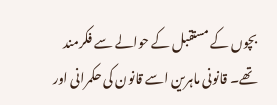بچوں کے مستقبل کے حوالے سے فکرمند تھے۔ قانونی ماہرین اسے قانون کی حکمرانی اور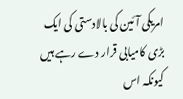امریکی آئین کی بالادستی کی ایک بڑی کامیابی قرار دے رہے ہیں کیونکہ اس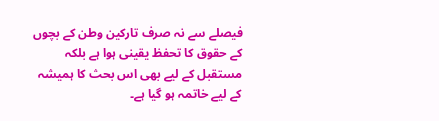فیصلے سے نہ صرف تارکین وطن کے بچوں کے حقوق کا تحفظ یقینی ہوا ہے بلکہ مستقبل کے لیے بھی اس بحث کا ہمیشہ کے لیے خاتمہ ہو گیا ہے۔